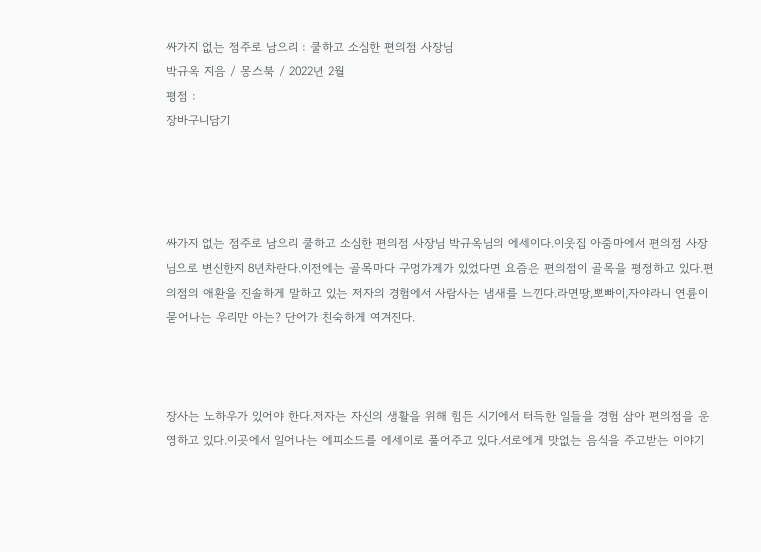싸가지 없는 점주로 남으리 : 쿨하고 소심한 편의점 사장님
박규옥 지음 / 몽스북 / 2022년 2월
평점 :
장바구니담기




싸가지 없는 점주로 남으리 쿨하고 소심한 편의점 사장님 박규옥님의 에세이다.이웃집 아줌마에서 편의점 사장님으로 변신한지 8년차란다.이전에는 골목마다 구멍가게가 있었다면 요즘은 편의점이 골목을 평정하고 있다.편의점의 애환을 진솔하게 말하고 있는 저자의 경험에서 사람사는 냄새를 느낀다.라면땅,뽀빠이,자야라니 연륜이 묻어나는 우리만 아는? 단어가 친숙하게 여겨진다.



장사는 노하우가 있어야 한다.저자는 자신의 생활을 위해 힘든 시기에서 터득한 일들을 경험 삼아 편의점을 운영하고 있다.이곳에서 일어나는 에피소드를 에세이로 풀어주고 있다.서로에게 맛없는 음식을 주고받는 이야기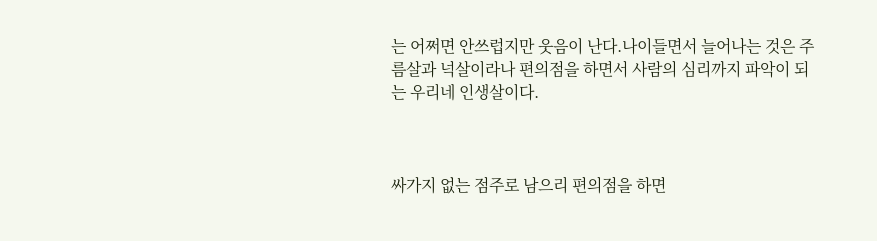는 어쩌면 안쓰럽지만 웃음이 난다.나이들면서 늘어나는 것은 주름살과 넉살이라나 편의점을 하면서 사람의 심리까지 파악이 되는 우리네 인생살이다.



싸가지 없는 점주로 남으리 편의점을 하면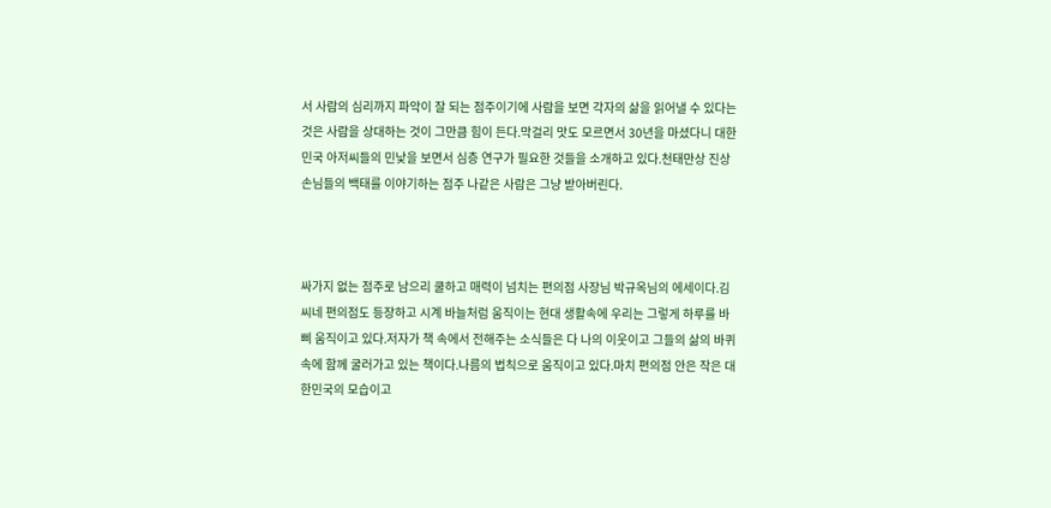서 사람의 심리까지 파악이 잘 되는 점주이기에 사람을 보면 각자의 삶을 읽어낼 수 있다는 것은 사람을 상대하는 것이 그만큼 힘이 든다.막걸리 맛도 모르면서 30년을 마셨다니 대한민국 아저씨들의 민낯을 보면서 심층 연구가 필요한 것들을 소개하고 있다.천태만상 진상 손님들의 백태를 이야기하는 점주 나같은 사람은 그냥 받아버린다.



싸가지 없는 점주로 남으리 쿨하고 매력이 넘치는 편의점 사장님 박규옥님의 에세이다.김씨네 편의점도 등장하고 시계 바늘처럼 움직이는 현대 생활속에 우리는 그렇게 하루를 바삐 움직이고 있다.저자가 책 속에서 전해주는 소식들은 다 나의 이웃이고 그들의 삶의 바퀴속에 함께 굴러가고 있는 책이다.나름의 법칙으로 움직이고 있다.마치 편의점 안은 작은 대한민국의 모습이고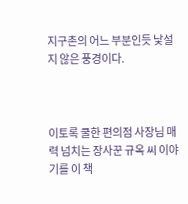지구촌의 어느 부분인듯 낯설지 않은 풍경이다.



이토록 쿨한 편의점 사장님 매력 넘치는 장사꾼 규옥 씨 이야기를 이 책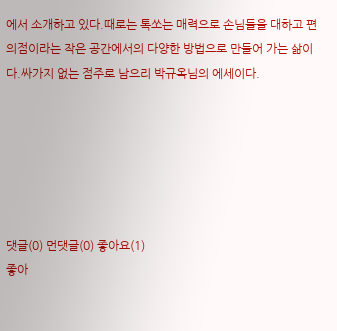에서 소개하고 있다.때로는 톡쏘는 매력으로 손님들을 대하고 편의점이라는 작은 공간에서의 다양한 방법으로 만들어 가는 삶이다.싸가지 없는 점주로 남으리 박규옥님의 에세이다.






댓글(0) 먼댓글(0) 좋아요(1)
좋아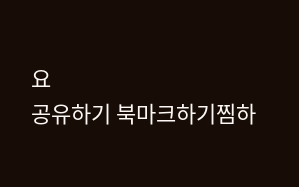요
공유하기 북마크하기찜하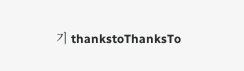기 thankstoThanksTo